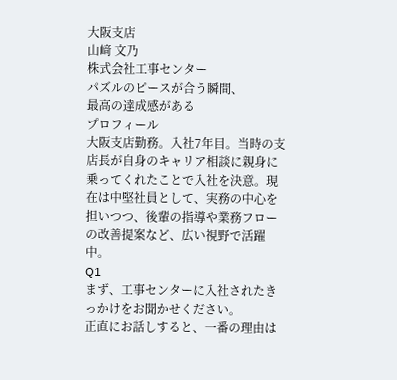大阪支店
山﨑 文乃
株式会社工事センター
パズルのピースが合う瞬間、
最高の達成感がある
プロフィール
大阪支店勤務。入社7年目。当時の支店長が自身のキャリア相談に親身に乗ってくれたことで入社を決意。現在は中堅社員として、実務の中心を担いつつ、後輩の指導や業務フローの改善提案など、広い視野で活躍中。
Q1
まず、工事センターに入社されたきっかけをお聞かせください。
正直にお話しすると、一番の理由は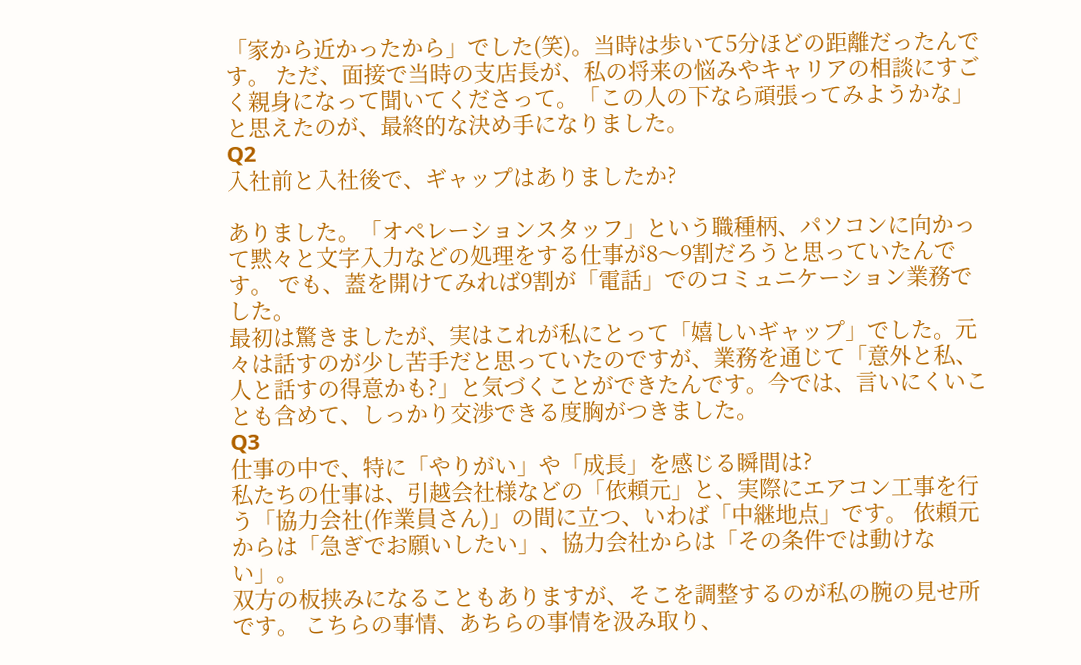「家から近かったから」でした(笑)。当時は歩いて5分ほどの距離だったんです。 ただ、面接で当時の支店長が、私の将来の悩みやキャリアの相談にすごく親身になって聞いてくださって。「この人の下なら頑張ってみようかな」と思えたのが、最終的な決め手になりました。
Q2
入社前と入社後で、ギャップはありましたか?

ありました。「オペレーションスタッフ」という職種柄、パソコンに向かって黙々と文字入力などの処理をする仕事が8〜9割だろうと思っていたんです。 でも、蓋を開けてみれば9割が「電話」でのコミュニケーション業務でした。
最初は驚きましたが、実はこれが私にとって「嬉しいギャップ」でした。元々は話すのが少し苦手だと思っていたのですが、業務を通じて「意外と私、人と話すの得意かも?」と気づくことができたんです。今では、言いにくいことも含めて、しっかり交渉できる度胸がつきました。
Q3
仕事の中で、特に「やりがい」や「成長」を感じる瞬間は?
私たちの仕事は、引越会社様などの「依頼元」と、実際にエアコン工事を行う「協力会社(作業員さん)」の間に立つ、いわば「中継地点」です。 依頼元からは「急ぎでお願いしたい」、協力会社からは「その条件では動けない」。
双方の板挟みになることもありますが、そこを調整するのが私の腕の見せ所です。 こちらの事情、あちらの事情を汲み取り、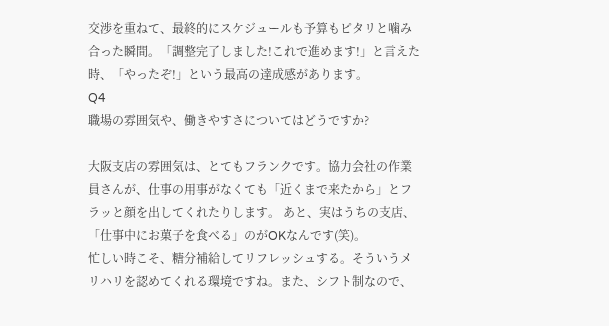交渉を重ねて、最終的にスケジュールも予算もピタリと噛み合った瞬間。「調整完了しました!これで進めます!」と言えた時、「やったぞ!」という最高の達成感があります。
Q4
職場の雰囲気や、働きやすさについてはどうですか?

大阪支店の雰囲気は、とてもフランクです。協力会社の作業員さんが、仕事の用事がなくても「近くまで来たから」とフラッと顔を出してくれたりします。 あと、実はうちの支店、「仕事中にお菓子を食べる」のがOKなんです(笑)。
忙しい時こそ、糖分補給してリフレッシュする。そういうメリハリを認めてくれる環境ですね。また、シフト制なので、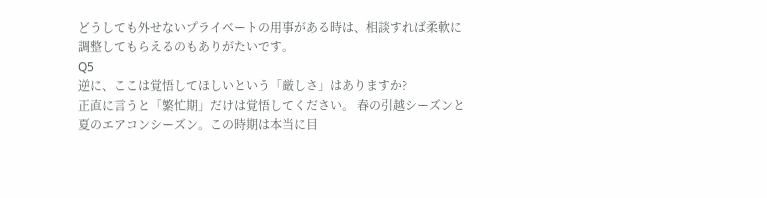どうしても外せないプライベートの用事がある時は、相談すれば柔軟に調整してもらえるのもありがたいです。
Q5
逆に、ここは覚悟してほしいという「厳しさ」はありますか?
正直に言うと「繁忙期」だけは覚悟してください。 春の引越シーズンと夏のエアコンシーズン。この時期は本当に目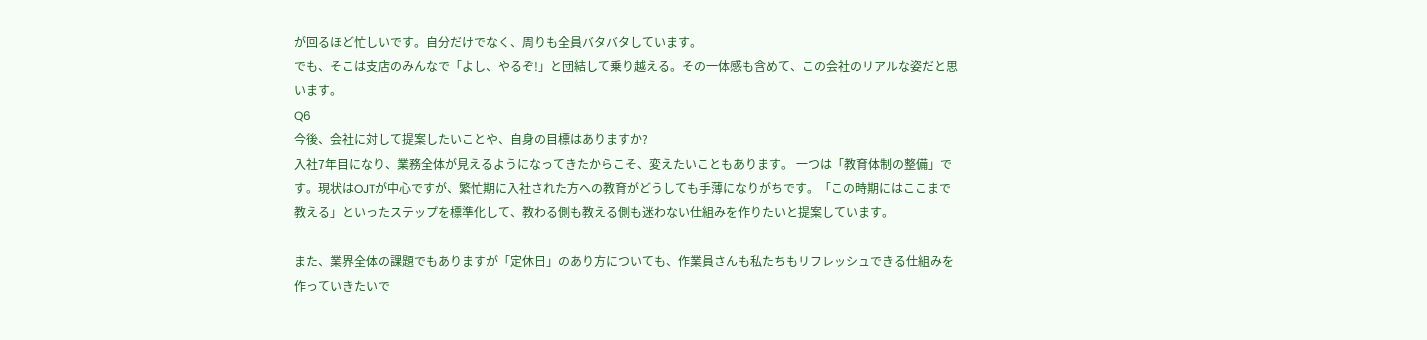が回るほど忙しいです。自分だけでなく、周りも全員バタバタしています。
でも、そこは支店のみんなで「よし、やるぞ!」と団結して乗り越える。その一体感も含めて、この会社のリアルな姿だと思います。
Q6
今後、会社に対して提案したいことや、自身の目標はありますか?
入社7年目になり、業務全体が見えるようになってきたからこそ、変えたいこともあります。 一つは「教育体制の整備」です。現状はOJTが中心ですが、繁忙期に入社された方への教育がどうしても手薄になりがちです。「この時期にはここまで教える」といったステップを標準化して、教わる側も教える側も迷わない仕組みを作りたいと提案しています。

また、業界全体の課題でもありますが「定休日」のあり方についても、作業員さんも私たちもリフレッシュできる仕組みを作っていきたいで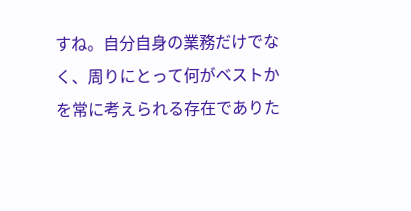すね。自分自身の業務だけでなく、周りにとって何がベストかを常に考えられる存在でありた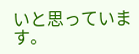いと思っています。